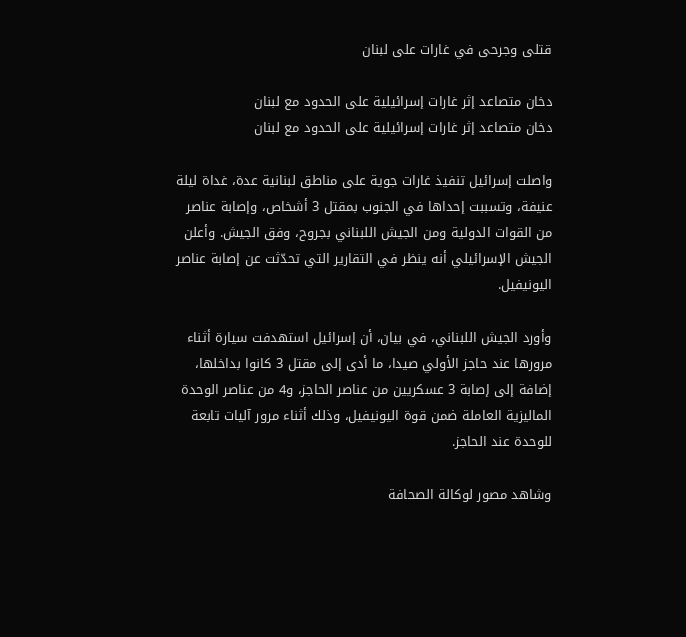قتلى وجرحى في غارات على لبنان

دخان متصاعد إثر غارات إسرائيلية على الحدود مع لبنان
دخان متصاعد إثر غارات إسرائيلية على الحدود مع لبنان

واصلت إسرائيل تنفيذ غارات جوية على مناطق لبنانية عدة، غداة ليلة عنيفة، وتسببت إحداها في الجنوب بمقتل 3 أشخاص، وإصابة عناصر من القوات الدولية ومن الجيش اللبناني بجروح، وفق الجيش. وأعلن الجيش الإسرائيلي أنه ينظر في التقارير التي تحدّثت عن إصابة عناصر اليونيفيل.

وأورد الجيش اللبناني، في بيان، أن إسرائيل استهدفت سيارة أثناء مرورها عند حاجز الأولي صيدا، ما أدى إلى مقتل 3 كانوا بداخلها، إضافة إلى إصابة 3 عسكريين من عناصر الحاجز، و4 من عناصر الوحدة الماليزية العاملة ضمن قوة اليونيفيل، وذلك أثناء مرور آليات تابعة للوحدة عند الحاجز.

وشاهد مصور لوكالة الصحافة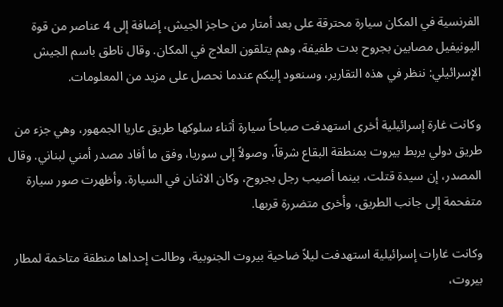الفرنسية في المكان سيارة محترقة على بعد أمتار من حاجز الجيش، إضافة إلى 4 عناصر من قوة اليونيفيل مصابين بجروح بدت طفيفة، وهم يتلقون العلاج في المكان. وقال ناطق باسم الجيش الإسرائيلي: ننظر في هذه التقارير، وسنعود إليكم عندما نحصل على مزيد من المعلومات.

وكانت غارة إسرائيلية أخرى استهدفت صباحاً سيارة أثناء سلوكها طريق عاريا الجمهور، وهي جزء من طريق دولي يربط بيروت بمنطقة البقاع شرقاً، وصولاً إلى سوريا، وفق ما أفاد مصدر أمني لبناني. وقال المصدر، إن سيدة قتلت، بينما أصيب رجل بجروح، وكان الاثنان في السيارة. وأظهرت صور سيارة متفحمة إلى جانب الطريق، وأخرى متضررة قربها.

وكانت غارات إسرائيلية استهدفت ليلاً ضاحية بيروت الجنوبية، وطالت إحداها منطقة متاخمة لمطار بيروت،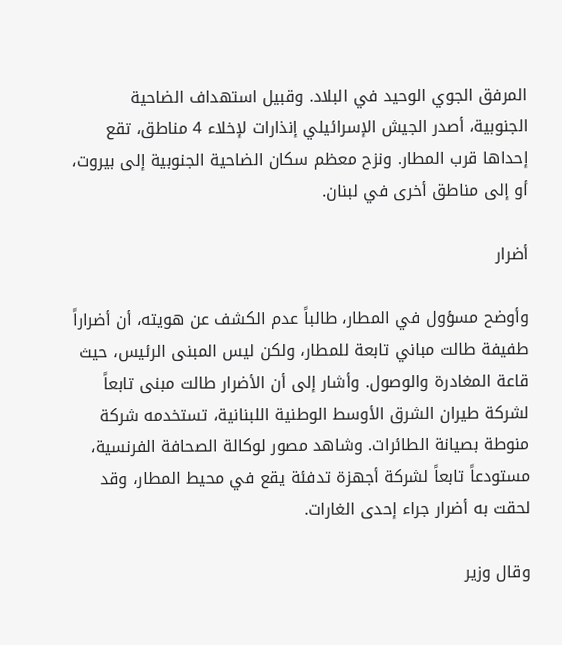المرفق الجوي الوحيد في البلاد. وقبيل استهداف الضاحية الجنوبية، أصدر الجيش الإسرائيلي إنذارات لإخلاء 4 مناطق، تقع إحداها قرب المطار. ونزح معظم سكان الضاحية الجنوبية إلى بيروت، أو إلى مناطق أخرى في لبنان.

أضرار

وأوضح مسؤول في المطار، طالباً عدم الكشف عن هويته، أن أضراراً طفيفة طالت مباني تابعة للمطار، ولكن ليس المبنى الرئيس، حيث قاعة المغادرة والوصول. وأشار إلى أن الأضرار طالت مبنى تابعاً لشركة طيران الشرق الأوسط الوطنية اللبنانية، تستخدمه شركة منوطة بصيانة الطائرات. وشاهد مصور لوكالة الصحافة الفرنسية، مستودعاً تابعاً لشركة أجهزة تدفئة يقع في محيط المطار، وقد لحقت به أضرار جراء إحدى الغارات.

وقال وزير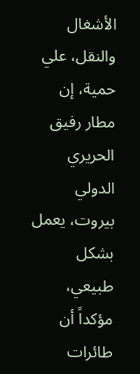الأشغال والنقل، علي حمية، إن مطار رفيق الحريري الدولي بيروت، يعمل بشكل طبيعي، مؤكداً أن طائرات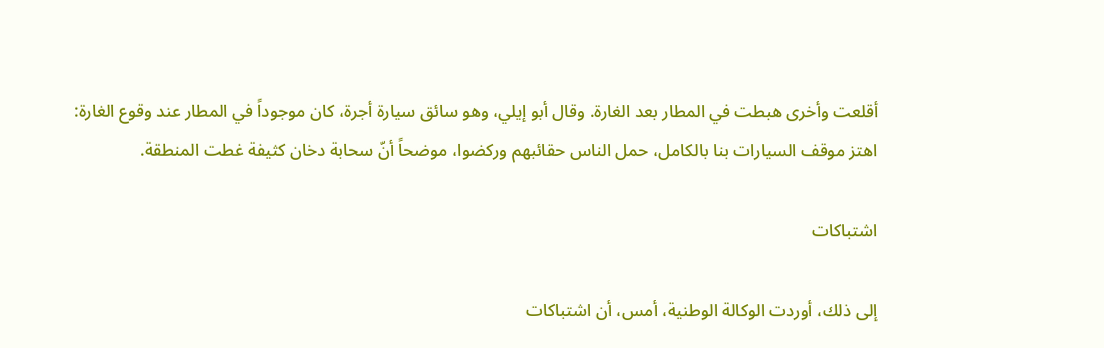أقلعت وأخرى هبطت في المطار بعد الغارة. وقال أبو إيلي، وهو سائق سيارة أجرة، كان موجوداً في المطار عند وقوع الغارة: اهتز موقف السيارات بنا بالكامل، حمل الناس حقائبهم وركضوا، موضحاً أنّ سحابة دخان كثيفة غطت المنطقة.

اشتباكات

إلى ذلك، أوردت الوكالة الوطنية، أمس، أن اشتباكات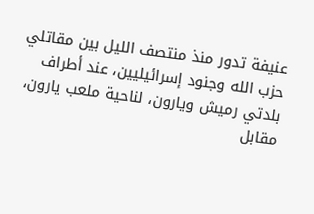عنيفة تدور منذ منتصف الليل بين مقاتلي حزب الله وجنود إسرائيليين، عند أطراف بلدتي رميش ويارون، لناحية ملعب يارون، مقابل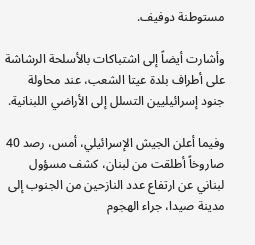مستوطنة دوفيف.

وأشارت أيضاً إلى اشتباكات بالأسلحة الرشاشة على أطراف بلدة عيتا الشعب، عند محاولة جنود إسرائيليين التسلل إلى الأراضي اللبنانية.

وفيما أعلن الجيش الإسرائيلي، أمس، رصد 40 صاروخاً أطلقت من لبنان، كشف مسؤول لبناني عن ارتفاع عدد النازحين من الجنوب إلى مدينة صيدا، جراء الهجوم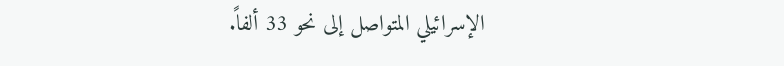الإسرائيلي المتواصل إلى نحو 33 ألفاً.